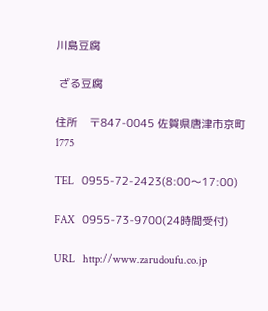川島豆腐

 ざる豆腐

住所    〒847-0045 佐賀県唐津市京町1775

TEL    0955-72-2423(8:00〜17:00)

FAX    0955-73-9700(24時間受付)

URL    http://www.zarudoufu.co.jp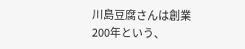川島豆腐さんは創業200年という、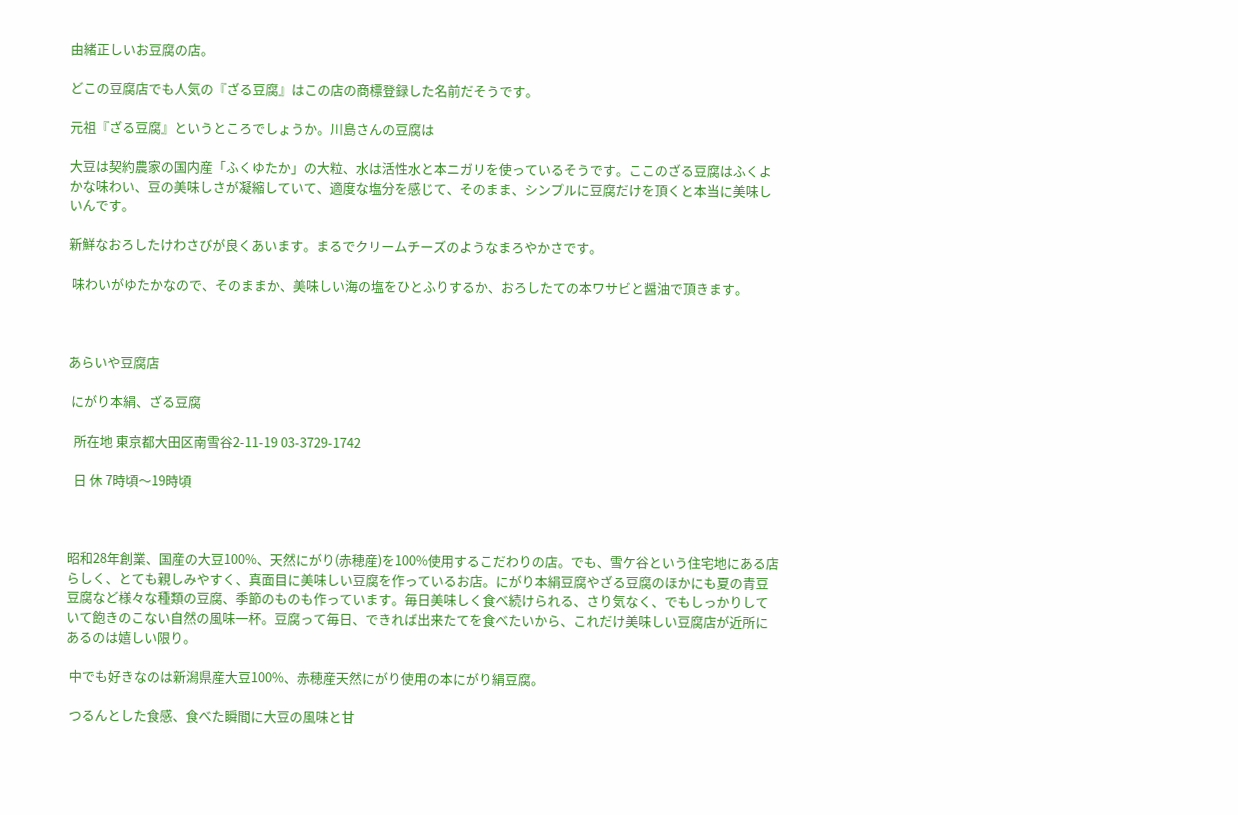由緒正しいお豆腐の店。

どこの豆腐店でも人気の『ざる豆腐』はこの店の商標登録した名前だそうです。

元祖『ざる豆腐』というところでしょうか。川島さんの豆腐は

大豆は契約農家の国内産「ふくゆたか」の大粒、水は活性水と本ニガリを使っているそうです。ここのざる豆腐はふくよかな味わい、豆の美味しさが凝縮していて、適度な塩分を感じて、そのまま、シンプルに豆腐だけを頂くと本当に美味しいんです。

新鮮なおろしたけわさびが良くあいます。まるでクリームチーズのようなまろやかさです。

 味わいがゆたかなので、そのままか、美味しい海の塩をひとふりするか、おろしたての本ワサビと醤油で頂きます。



あらいや豆腐店

 にがり本絹、ざる豆腐

  所在地 東京都大田区南雪谷2-11-19 03-3729-1742

  日 休 7時頃〜19時頃



昭和28年創業、国産の大豆100%、天然にがり(赤穂産)を100%使用するこだわりの店。でも、雪ケ谷という住宅地にある店らしく、とても親しみやすく、真面目に美味しい豆腐を作っているお店。にがり本絹豆腐やざる豆腐のほかにも夏の青豆豆腐など様々な種類の豆腐、季節のものも作っています。毎日美味しく食べ続けられる、さり気なく、でもしっかりしていて飽きのこない自然の風味一杯。豆腐って毎日、できれば出来たてを食べたいから、これだけ美味しい豆腐店が近所にあるのは嬉しい限り。

 中でも好きなのは新潟県産大豆100%、赤穂産天然にがり使用の本にがり絹豆腐。

 つるんとした食感、食べた瞬間に大豆の風味と甘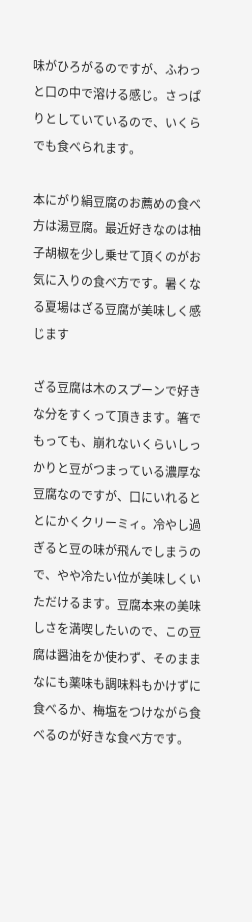味がひろがるのですが、ふわっと口の中で溶ける感じ。さっぱりとしていているので、いくらでも食べられます。

本にがり絹豆腐のお薦めの食べ方は湯豆腐。最近好きなのは柚子胡椒を少し乗せて頂くのがお気に入りの食べ方です。暑くなる夏場はざる豆腐が美味しく感じます

ざる豆腐は木のスプーンで好きな分をすくって頂きます。箸でもっても、崩れないくらいしっかりと豆がつまっている濃厚な豆腐なのですが、口にいれるととにかくクリーミィ。冷やし過ぎると豆の味が飛んでしまうので、やや冷たい位が美味しくいただけるます。豆腐本来の美味しさを満喫したいので、この豆腐は醤油をか使わず、そのままなにも薬味も調味料もかけずに食べるか、梅塩をつけながら食べるのが好きな食べ方です。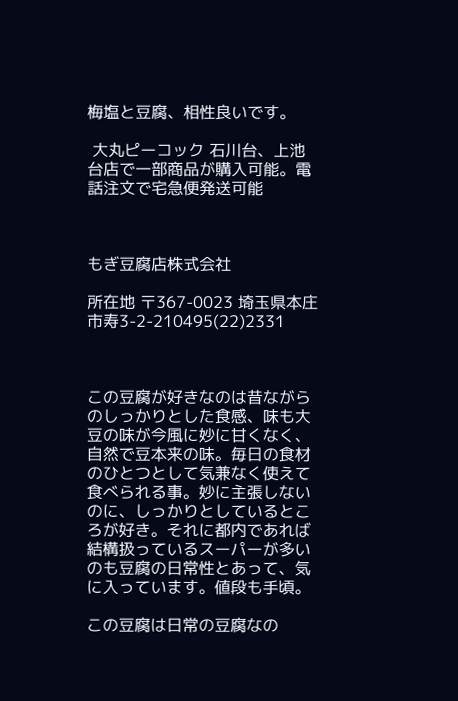梅塩と豆腐、相性良いです。

 大丸ピーコック 石川台、上池台店で一部商品が購入可能。電話注文で宅急便発送可能



もぎ豆腐店株式会社

所在地 〒367-0023 埼玉県本庄市寿3-2-210495(22)2331



この豆腐が好きなのは昔ながらのしっかりとした食感、味も大豆の味が今風に妙に甘くなく、自然で豆本来の味。毎日の食材のひとつとして気兼なく使えて食べられる事。妙に主張しないのに、しっかりとしているところが好き。それに都内であれば結構扱っているスーパーが多いのも豆腐の日常性とあって、気に入っています。値段も手頃。

この豆腐は日常の豆腐なの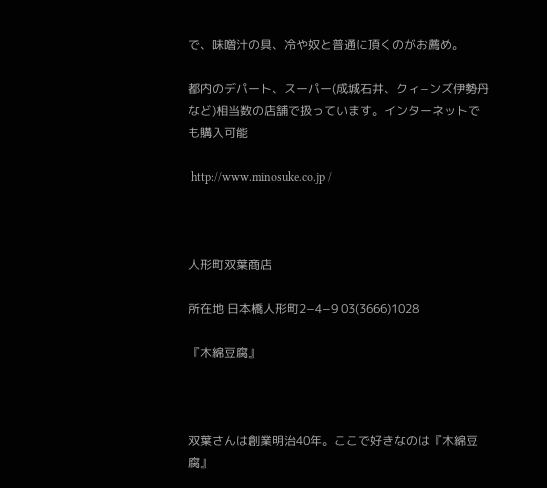で、味噌汁の具、冷や奴と普通に頂くのがお薦め。

都内のデパート、スーパー(成城石井、クィ−ンズ伊勢丹など)相当数の店舗で扱っています。インターネットでも購入可能

 http://www.minosuke.co.jp /



人形町双葉商店

所在地 日本橋人形町2−4−9 03(3666)1028

『木綿豆腐』



双葉さんは創業明治40年。ここで好きなのは『木綿豆腐』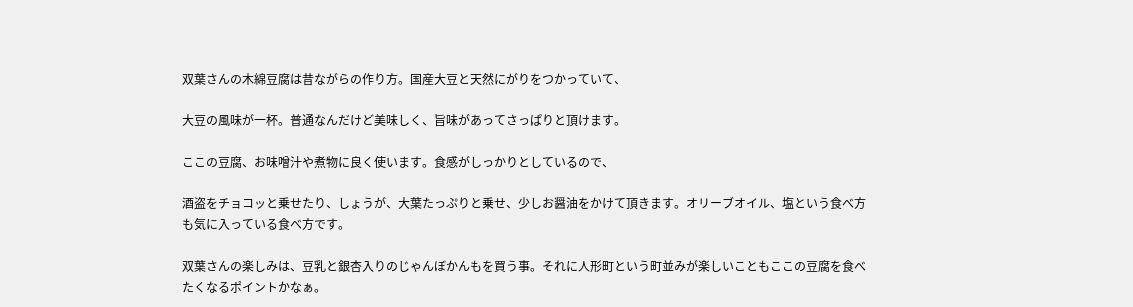双葉さんの木綿豆腐は昔ながらの作り方。国産大豆と天然にがりをつかっていて、

大豆の風味が一杯。普通なんだけど美味しく、旨味があってさっぱりと頂けます。

ここの豆腐、お味噌汁や煮物に良く使います。食感がしっかりとしているので、

酒盗をチョコッと乗せたり、しょうが、大葉たっぷりと乗せ、少しお醤油をかけて頂きます。オリーブオイル、塩という食べ方も気に入っている食べ方です。

双葉さんの楽しみは、豆乳と銀杏入りのじゃんぼかんもを買う事。それに人形町という町並みが楽しいこともここの豆腐を食べたくなるポイントかなぁ。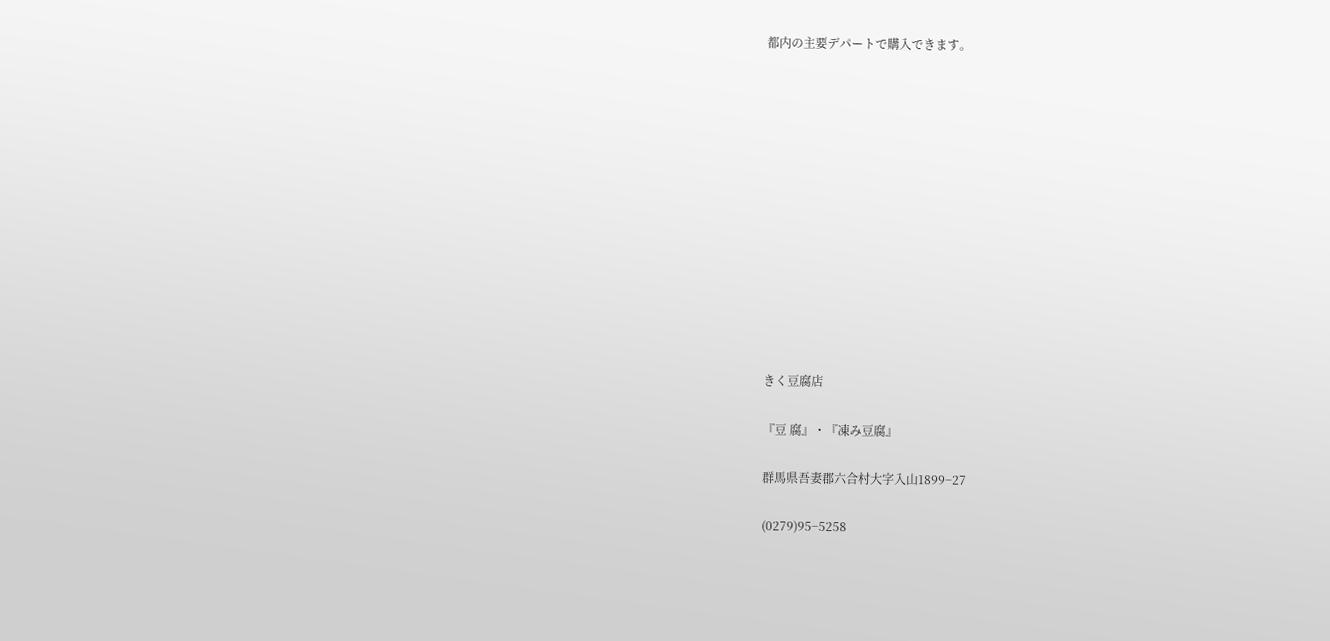都内の主要デパートで購入できます。













きく豆腐店

『豆 腐』・『凍み豆腐』

群馬県吾妻郡六合村大字入山1899−27

(0279)95−5258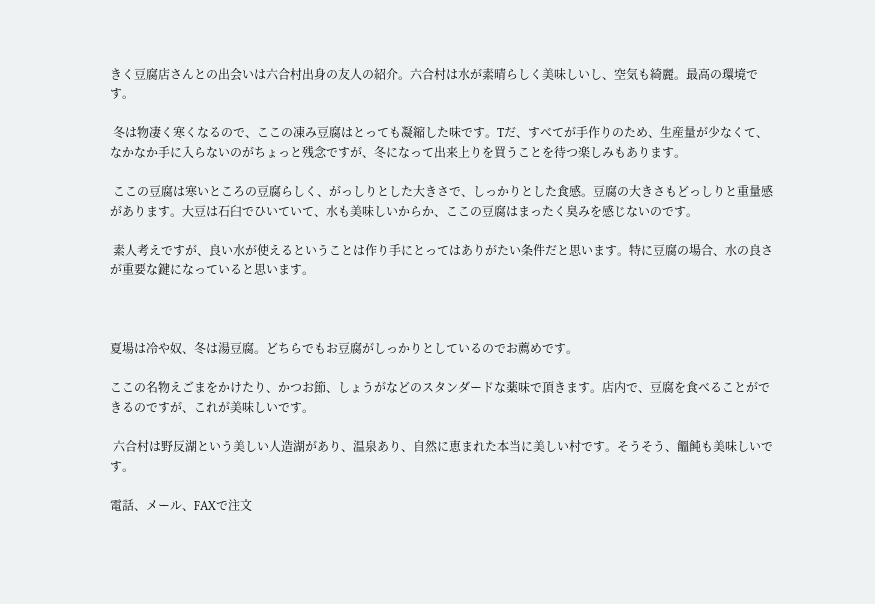きく豆腐店さんとの出会いは六合村出身の友人の紹介。六合村は水が素晴らしく美味しいし、空気も綺麗。最高の環境です。

 冬は物凄く寒くなるので、ここの凍み豆腐はとっても凝縮した味です。Tだ、すべてが手作りのため、生産量が少なくて、なかなか手に入らないのがちょっと残念ですが、冬になって出来上りを買うことを待つ楽しみもあります。

 ここの豆腐は寒いところの豆腐らしく、がっしりとした大きさで、しっかりとした食感。豆腐の大きさもどっしりと重量感があります。大豆は石臼でひいていて、水も美味しいからか、ここの豆腐はまったく臭みを感じないのです。

 素人考えですが、良い水が使えるということは作り手にとってはありがたい条件だと思います。特に豆腐の場合、水の良さが重要な鍵になっていると思います。



夏場は冷や奴、冬は湯豆腐。どちらでもお豆腐がしっかりとしているのでお薦めです。

ここの名物えごまをかけたり、かつお節、しょうがなどのスタンダードな薬味で頂きます。店内で、豆腐を食べることができるのですが、これが美味しいです。

 六合村は野反湖という美しい人造湖があり、温泉あり、自然に恵まれた本当に美しい村です。そうそう、饂飩も美味しいです。

電話、メール、FAXで注文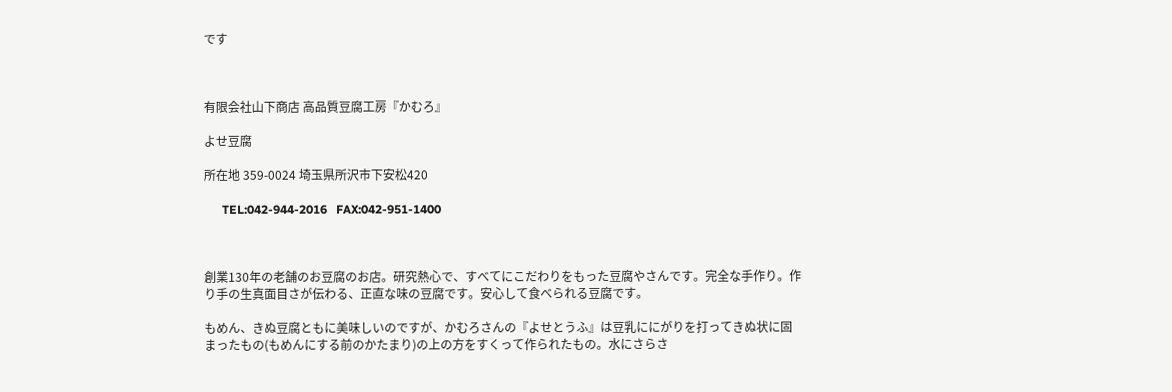です



有限会社山下商店 高品質豆腐工房『かむろ』

よせ豆腐

所在地 359-0024 埼玉県所沢市下安松420

      TEL:042-944-2016   FAX:042-951-1400



創業130年の老舗のお豆腐のお店。研究熱心で、すべてにこだわりをもった豆腐やさんです。完全な手作り。作り手の生真面目さが伝わる、正直な味の豆腐です。安心して食べられる豆腐です。

もめん、きぬ豆腐ともに美味しいのですが、かむろさんの『よせとうふ』は豆乳ににがりを打ってきぬ状に固まったもの(もめんにする前のかたまり)の上の方をすくって作られたもの。水にさらさ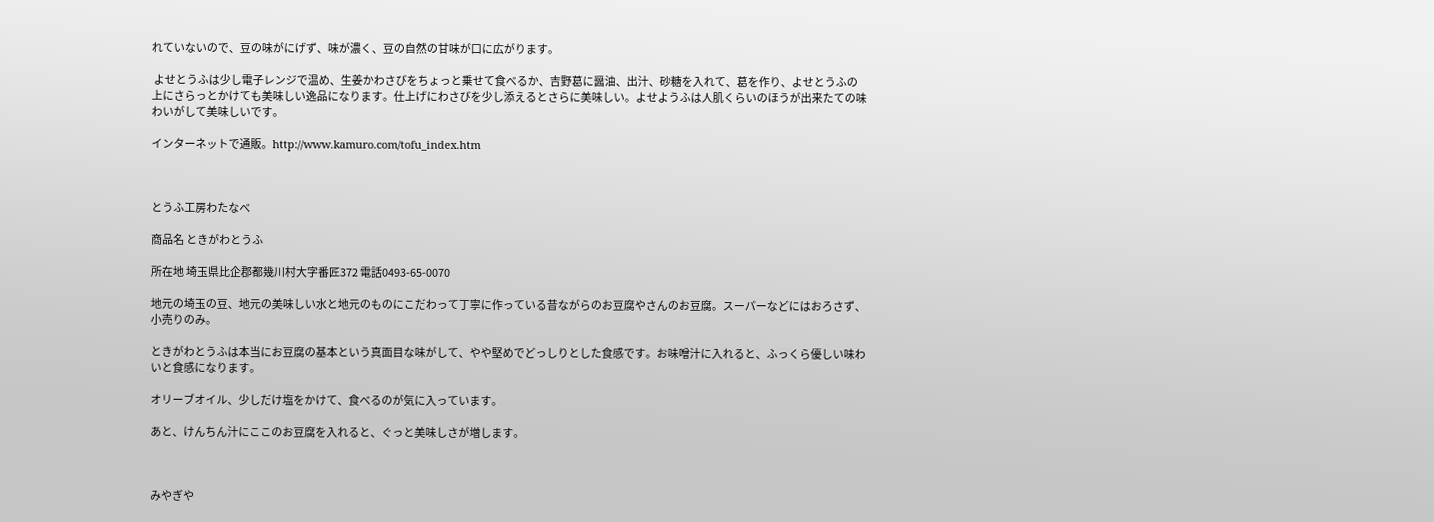れていないので、豆の味がにげず、味が濃く、豆の自然の甘味が口に広がります。

 よせとうふは少し電子レンジで温め、生姜かわさびをちょっと乗せて食べるか、吉野葛に醤油、出汁、砂糖を入れて、葛を作り、よせとうふの上にさらっとかけても美味しい逸品になります。仕上げにわさびを少し添えるとさらに美味しい。よせようふは人肌くらいのほうが出来たての味わいがして美味しいです。

インターネットで通販。http://www.kamuro.com/tofu_index.htm



とうふ工房わたなべ

商品名 ときがわとうふ

所在地 埼玉県比企郡都幾川村大字番匠372 電話0493-65-0070

地元の埼玉の豆、地元の美味しい水と地元のものにこだわって丁寧に作っている昔ながらのお豆腐やさんのお豆腐。スーパーなどにはおろさず、小売りのみ。

ときがわとうふは本当にお豆腐の基本という真面目な味がして、やや堅めでどっしりとした食感です。お味噌汁に入れると、ふっくら優しい味わいと食感になります。

オリーブオイル、少しだけ塩をかけて、食べるのが気に入っています。

あと、けんちん汁にここのお豆腐を入れると、ぐっと美味しさが増します。



みやぎや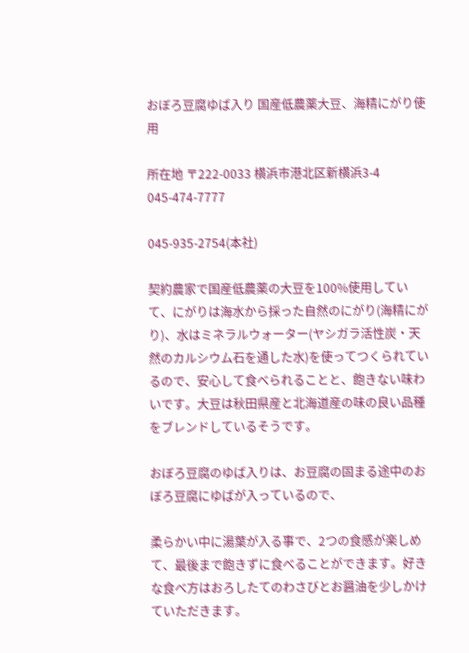おぼろ豆腐ゆば入り 国産低農薬大豆、海精にがり使用

所在地 〒222-0033 横浜市港北区新横浜3-4 045-474-7777

045-935-2754(本社)

契約農家で国産低農薬の大豆を100%使用していて、にがりは海水から採った自然のにがり(海精にがり)、水はミネラルウォーター(ヤシガラ活性炭・天然のカルシウム石を通した水)を使ってつくられているので、安心して食べられることと、飽きない味わいです。大豆は秋田県産と北海道産の味の良い品種をブレンドしているそうです。

おぼろ豆腐のゆば入りは、お豆腐の固まる途中のおぼろ豆腐にゆばが入っているので、

柔らかい中に湯葉が入る事で、2つの食感が楽しめて、最後まで飽きずに食べることができます。好きな食べ方はおろしたてのわさびとお醤油を少しかけていただきます。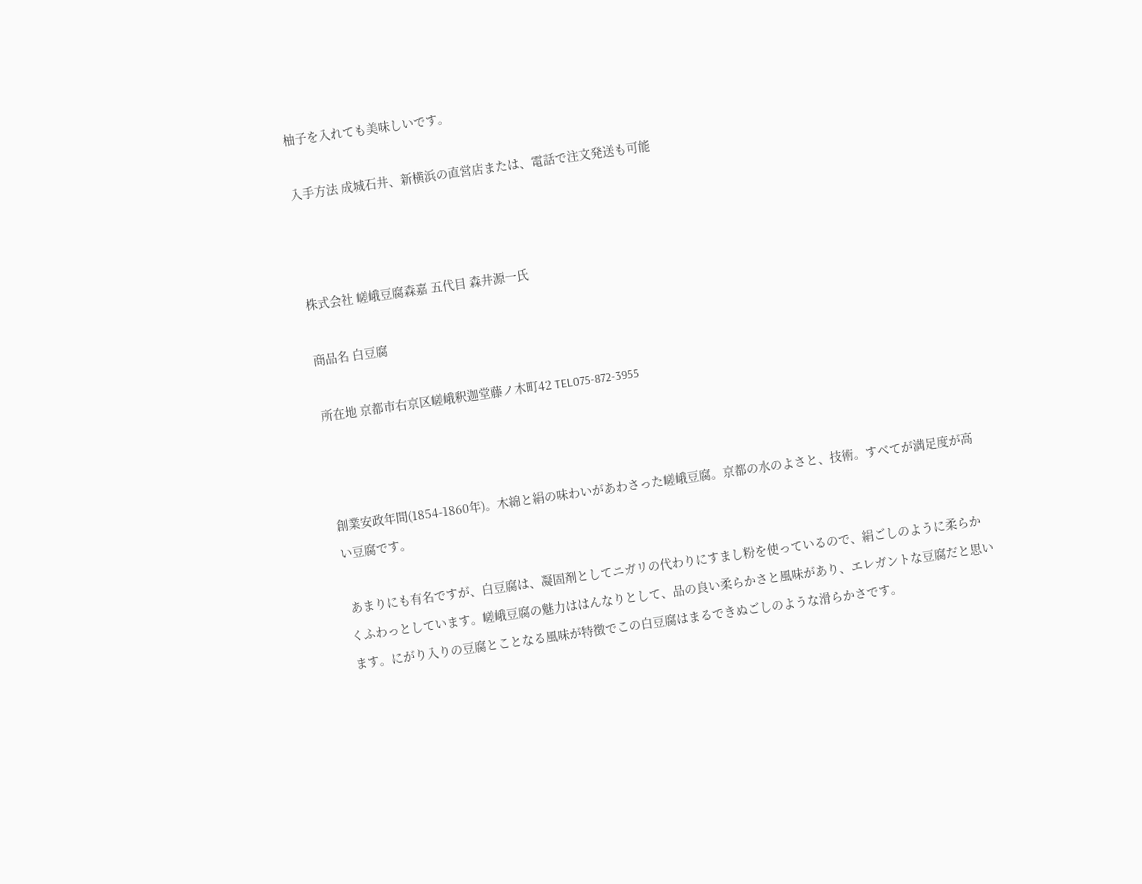柚子を入れても美味しいです。

入手方法 成城石井、新横浜の直営店または、電話で注文発送も可能



株式会社 嵯峨豆腐森嘉 五代目 森井源一氏

商品名 白豆腐

所在地 京都市右京区嵯峨釈迦堂藤ノ木町42 TEL075-872-3955



創業安政年間(1854-1860年)。木綿と絹の味わいがあわさった嵯峨豆腐。京都の水のよさと、技術。すべてが満足度が高い豆腐です。

 あまりにも有名ですが、白豆腐は、凝固剤としてニガリの代わりにすまし粉を使っているので、絹ごしのように柔らかくふわっとしています。嵯峨豆腐の魅力ははんなりとして、品の良い柔らかさと風味があり、エレガントな豆腐だと思います。にがり入りの豆腐とことなる風味が特徴でこの白豆腐はまるできぬごしのような滑らかさです。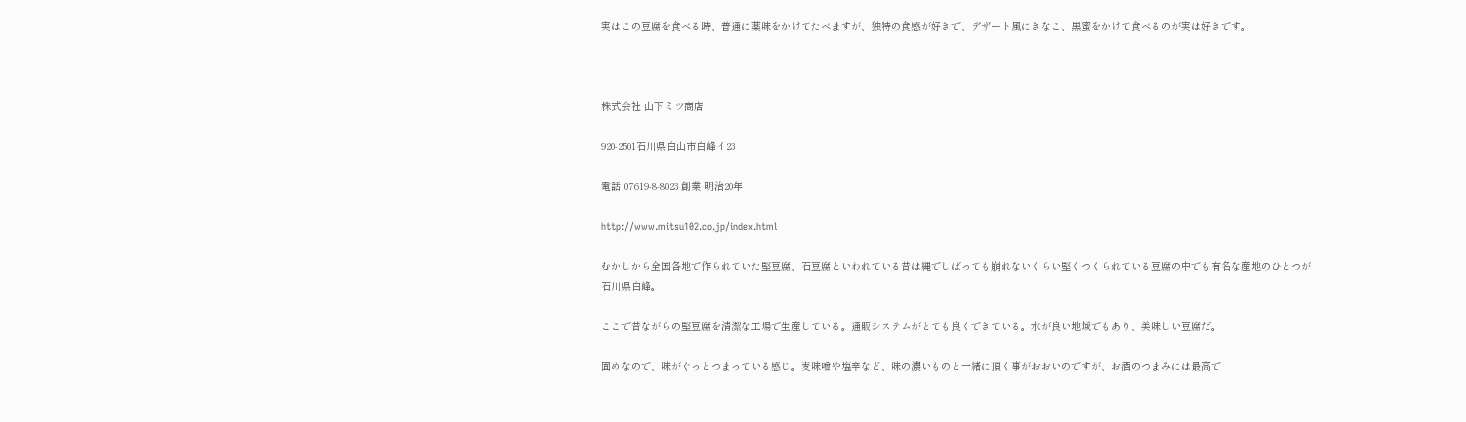実はこの豆腐を食べる時、普通に薬味をかけてたべますが、独特の食感が好きで、デザート風にきなこ、黒蜜をかけて食べるのが実は好きです。



株式会社 山下ミツ商店

920-2501石川県白山市白峰イ23

電話 07619-8-8023 創業 明治20年

http://www.mitsu102.co.jp/index.html

むかしから全国各地で作られていた堅豆腐、石豆腐といわれている昔は縄でしばっても崩れないくらい堅くつくられている豆腐の中でも有名な産地のひとつが石川県白峰。

ここで昔ながらの堅豆腐を清潔な工場で生産している。通販システムがとても良くできている。水が良い地域でもあり、美味しい豆腐だ。

固めなので、味がぐっとつまっている感じ。麦味噌や塩辛など、味の濃いものと一緒に頂く事がおおいのですが、お酒のつまみには最高で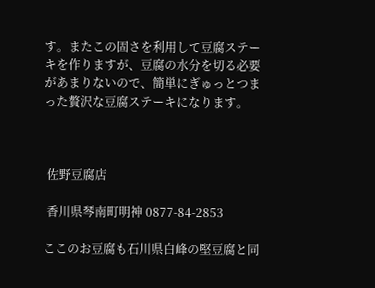す。またこの固さを利用して豆腐ステーキを作りますが、豆腐の水分を切る必要があまりないので、簡単にぎゅっとつまった贅沢な豆腐ステーキになります。



 佐野豆腐店

 香川県琴南町明神 0877-84-2853

ここのお豆腐も石川県白峰の堅豆腐と同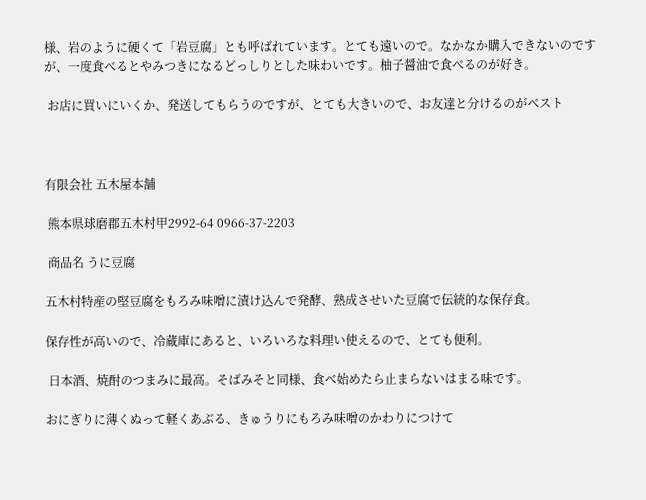様、岩のように硬くて「岩豆腐」とも呼ばれています。とても遠いので。なかなか購入できないのですが、一度食べるとやみつきになるどっしりとした味わいです。柚子醤油で食べるのが好き。

 お店に買いにいくか、発送してもらうのですが、とても大きいので、お友達と分けるのがベスト



有限会社 五木屋本舗

 熊本県球磨郡五木村甲2992-64 0966-37-2203

 商品名 うに豆腐

五木村特産の堅豆腐をもろみ味噌に漬け込んで発酵、熟成させいた豆腐で伝統的な保存食。

保存性が高いので、冷蔵庫にあると、いろいろな料理い使えるので、とても便利。

 日本酒、焼酎のつまみに最高。そばみそと同様、食べ始めたら止まらないはまる味です。

おにぎりに薄くぬって軽くあぶる、きゅうりにもろみ味噌のかわりにつけて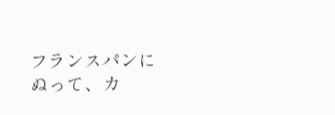フランスパンにぬって、カ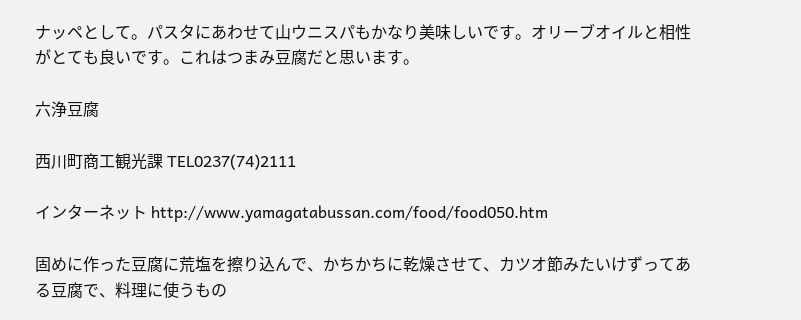ナッペとして。パスタにあわせて山ウニスパもかなり美味しいです。オリーブオイルと相性がとても良いです。これはつまみ豆腐だと思います。

六浄豆腐

西川町商工観光課 TEL0237(74)2111

インターネット http://www.yamagatabussan.com/food/food050.htm

固めに作った豆腐に荒塩を擦り込んで、かちかちに乾燥させて、カツオ節みたいけずってある豆腐で、料理に使うもの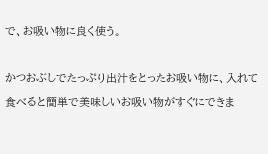で、お吸い物に良く使う。

かつおぶしでたっぷり出汁をとったお吸い物に、入れて食べると簡単で美味しいお吸い物がすぐにできま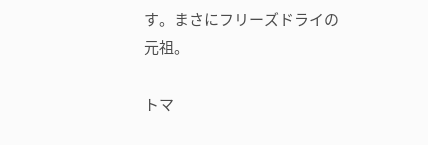す。まさにフリーズドライの元祖。

トマ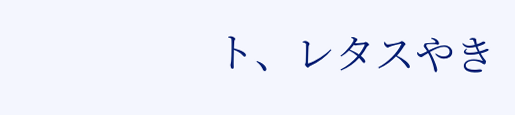ト、レタスやき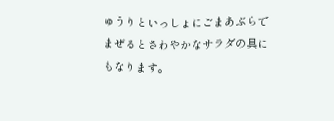ゅうりといっしょにごまあぶらでまぜるとさわやかなサラダの具にもなります。